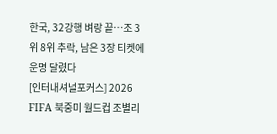한국, 32강행 벼랑 끝…조 3위 8위 추락, 남은 3장 티켓에 운명 달렸다
[인터내셔널포커스] 2026 FIFA 북중미 월드컵 조별리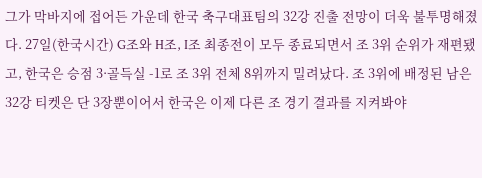그가 막바지에 접어든 가운데 한국 축구대표팀의 32강 진출 전망이 더욱 불투명해졌다. 27일(한국시간) G조와 H조, I조 최종전이 모두 종료되면서 조 3위 순위가 재편됐고, 한국은 승점 3·골득실 -1로 조 3위 전체 8위까지 밀려났다. 조 3위에 배정된 남은 32강 티켓은 단 3장뿐이어서 한국은 이제 다른 조 경기 결과를 지켜봐야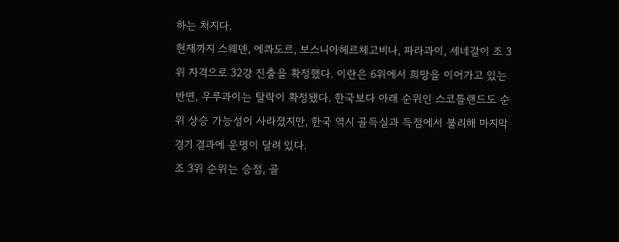하는 처지다.
현재까지 스웨덴, 에콰도르, 보스니아헤르체고비나, 파라과이, 세네갈이 조 3위 자격으로 32강 진출을 확정했다. 이란은 6위에서 희망을 이어가고 있는 반면, 우루과이는 탈락이 확정됐다. 한국보다 아래 순위인 스코틀랜드도 순위 상승 가능성이 사라졌지만, 한국 역시 골득실과 득점에서 불리해 마지막 경기 결과에 운명이 달려 있다.
조 3위 순위는 승점, 골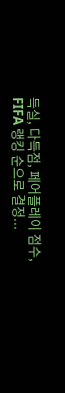득실, 다득점, 페어플레이 점수, FIFA 랭킹 순으로 결정...